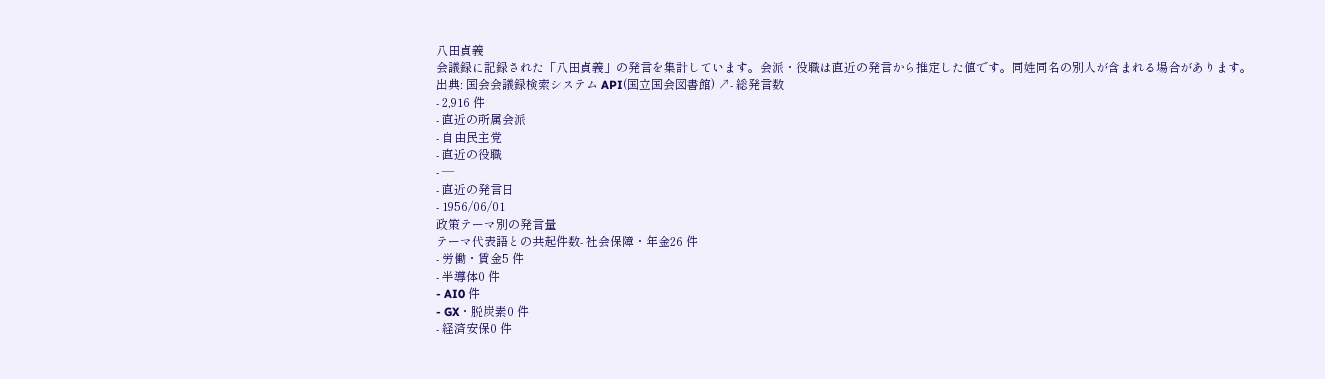八田貞義
会議録に記録された「八田貞義」の発言を集計しています。会派・役職は直近の発言から推定した値です。同姓同名の別人が含まれる場合があります。
出典: 国会会議録検索システム API(国立国会図書館) ↗- 総発言数
- 2,916 件
- 直近の所属会派
- 自由民主党
- 直近の役職
- —
- 直近の発言日
- 1956/06/01
政策テーマ別の発言量
テーマ代表語との共起件数- 社会保障・年金26 件
- 労働・賃金5 件
- 半導体0 件
- AI0 件
- GX・脱炭素0 件
- 経済安保0 件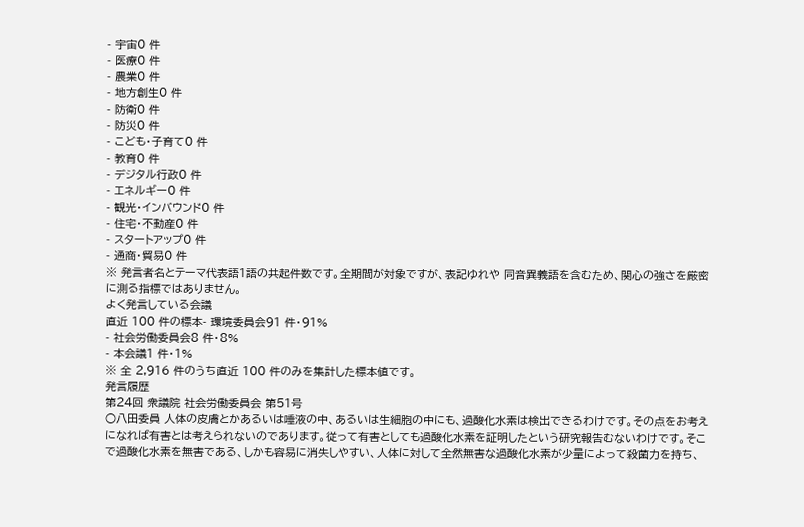- 宇宙0 件
- 医療0 件
- 農業0 件
- 地方創生0 件
- 防衛0 件
- 防災0 件
- こども・子育て0 件
- 教育0 件
- デジタル行政0 件
- エネルギー0 件
- 観光・インバウンド0 件
- 住宅・不動産0 件
- スタートアップ0 件
- 通商・貿易0 件
※ 発言者名とテーマ代表語1語の共起件数です。全期間が対象ですが、表記ゆれや 同音異義語を含むため、関心の強さを厳密に測る指標ではありません。
よく発言している会議
直近 100 件の標本- 環境委員会91 件・91%
- 社会労働委員会8 件・8%
- 本会議1 件・1%
※ 全 2,916 件のうち直近 100 件のみを集計した標本値です。
発言履歴
第24回 衆議院 社会労働委員会 第51号
○八田委員 人体の皮膚とかあるいは唾液の中、あるいは生細胞の中にも、過酸化水素は検出できるわけです。その点をお考えになれば有害とは考えられないのであります。従って有害としても過酸化水素を証明したという研究報告むないわけです。そこで過酸化水素を無害である、しかも容易に消失しやすい、人体に対して全然無害な過酸化水素が少量によって殺菌力を持ち、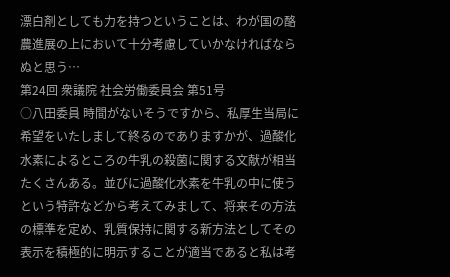漂白剤としても力を持つということは、わが国の酪農進展の上において十分考慮していかなければならぬと思う…
第24回 衆議院 社会労働委員会 第51号
○八田委員 時間がないそうですから、私厚生当局に希望をいたしまして終るのでありますかが、過酸化水素によるところの牛乳の殺菌に関する文献が相当たくさんある。並びに過酸化水素を牛乳の中に使うという特許などから考えてみまして、将来その方法の標準を定め、乳質保持に関する新方法としてその表示を積極的に明示することが適当であると私は考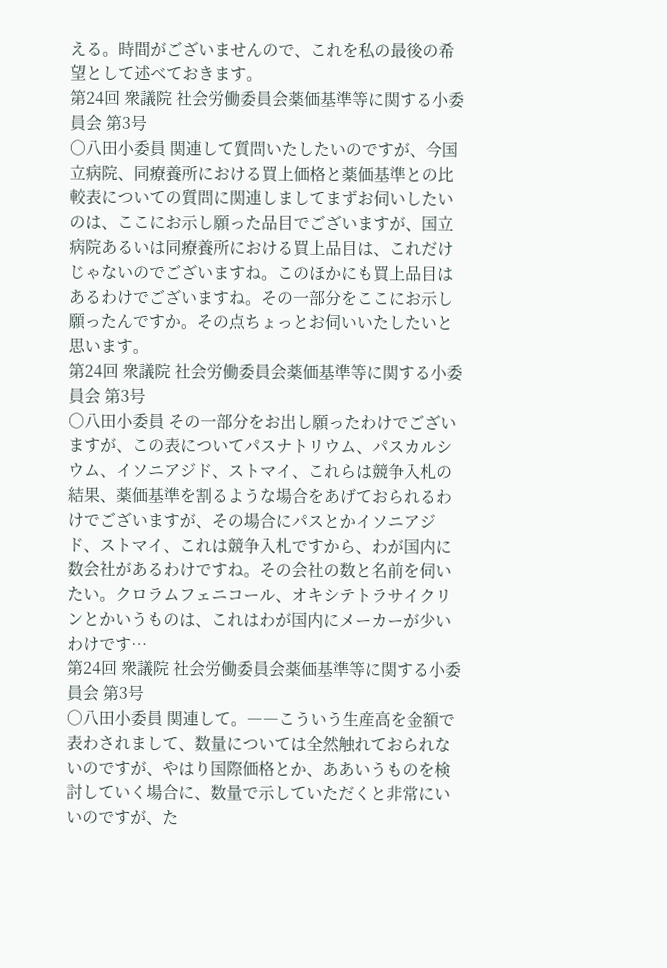える。時間がございませんので、これを私の最後の希望として述べておきます。
第24回 衆議院 社会労働委員会薬価基準等に関する小委員会 第3号
○八田小委員 関連して質問いたしたいのですが、今国立病院、同療養所における買上価格と薬価基準との比較表についての質問に関連しましてまずお伺いしたいのは、ここにお示し願った品目でございますが、国立病院あるいは同療養所における買上品目は、これだけじゃないのでございますね。このほかにも買上品目はあるわけでございますね。その一部分をここにお示し願ったんですか。その点ちょっとお伺いいたしたいと思います。
第24回 衆議院 社会労働委員会薬価基準等に関する小委員会 第3号
○八田小委員 その一部分をお出し願ったわけでございますが、この表についてパスナトリウム、パスカルシウム、イソニアジド、ストマイ、これらは競争入札の結果、薬価基準を割るような場合をあげておられるわけでございますが、その場合にパスとかイソニアジド、ストマイ、これは競争入札ですから、わが国内に数会社があるわけですね。その会社の数と名前を伺いたい。クロラムフェニコール、オキシテトラサイクリンとかいうものは、これはわが国内にメーカーが少いわけです…
第24回 衆議院 社会労働委員会薬価基準等に関する小委員会 第3号
○八田小委員 関連して。――こういう生産高を金額で表わされまして、数量については全然触れておられないのですが、やはり国際価格とか、ああいうものを検討していく場合に、数量で示していただくと非常にいいのですが、た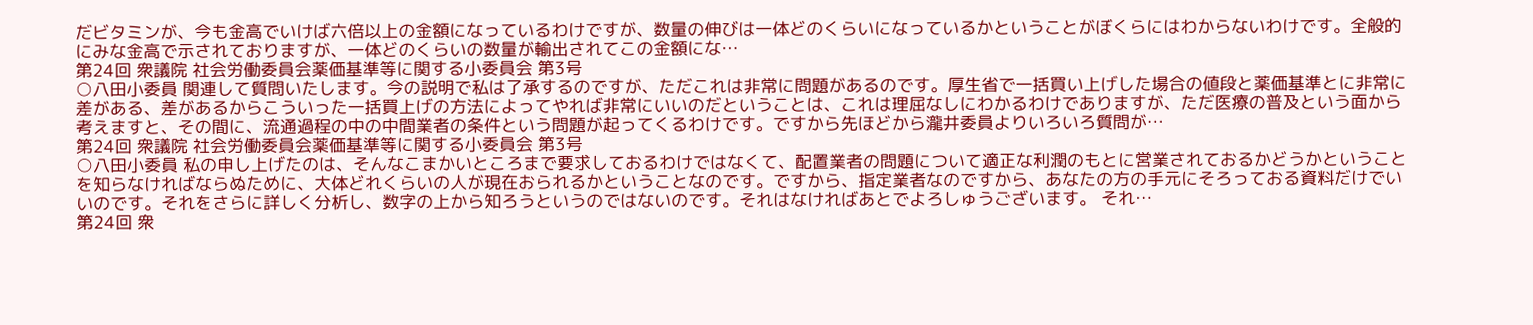だビタミンが、今も金高でいけば六倍以上の金額になっているわけですが、数量の伸びは一体どのくらいになっているかということがぼくらにはわからないわけです。全般的にみな金高で示されておりますが、一体どのくらいの数量が輸出されてこの金額にな…
第24回 衆議院 社会労働委員会薬価基準等に関する小委員会 第3号
○八田小委員 関連して質問いたします。今の説明で私は了承するのですが、ただこれは非常に問題があるのです。厚生省で一括買い上げした場合の値段と薬価基準とに非常に差がある、差があるからこういった一括買上げの方法によってやれば非常にいいのだということは、これは理屈なしにわかるわけでありますが、ただ医療の普及という面から考えますと、その間に、流通過程の中の中間業者の条件という問題が起ってくるわけです。ですから先ほどから瀧井委員よりいろいろ質問が…
第24回 衆議院 社会労働委員会薬価基準等に関する小委員会 第3号
○八田小委員 私の申し上げたのは、そんなこまかいところまで要求しておるわけではなくて、配置業者の問題について適正な利潤のもとに営業されておるかどうかということを知らなければならぬために、大体どれくらいの人が現在おられるかということなのです。ですから、指定業者なのですから、あなたの方の手元にそろっておる資料だけでいいのです。それをさらに詳しく分析し、数字の上から知ろうというのではないのです。それはなければあとでよろしゅうございます。 それ…
第24回 衆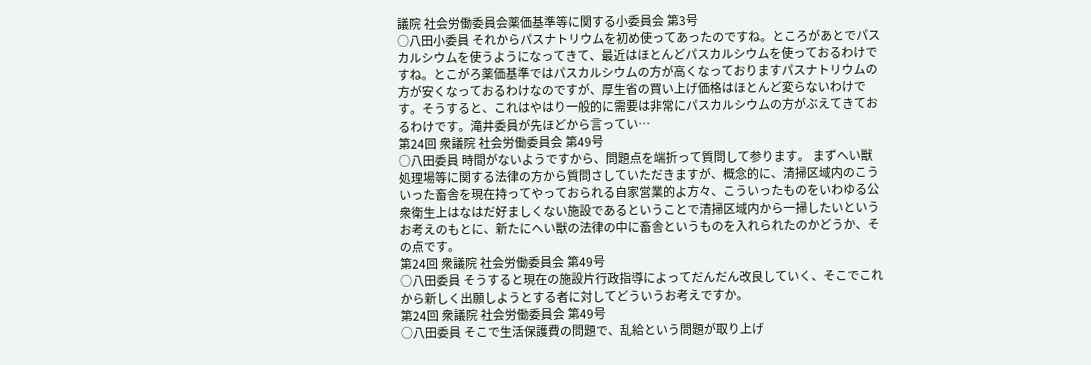議院 社会労働委員会薬価基準等に関する小委員会 第3号
○八田小委員 それからパスナトリウムを初め使ってあったのですね。ところがあとでパスカルシウムを使うようになってきて、最近はほとんどパスカルシウムを使っておるわけですね。とこがろ薬価基準ではパスカルシウムの方が高くなっておりますパスナトリウムの方が安くなっておるわけなのですが、厚生省の買い上げ価格はほとんど変らないわけです。そうすると、これはやはり一般的に需要は非常にパスカルシウムの方がぶえてきておるわけです。滝井委員が先ほどから言ってい…
第24回 衆議院 社会労働委員会 第49号
○八田委員 時間がないようですから、問題点を端折って質問して参ります。 まずへい獣処理場等に関する法律の方から質問さしていただきますが、概念的に、清掃区域内のこういった畜舎を現在持ってやっておられる自家営業的よ方々、こういったものをいわゆる公衆衛生上はなはだ好ましくない施設であるということで清掃区域内から一掃したいというお考えのもとに、新たにへい獣の法律の中に畜舎というものを入れられたのかどうか、その点です。
第24回 衆議院 社会労働委員会 第49号
○八田委員 そうすると現在の施設片行政指導によってだんだん改良していく、そこでこれから新しく出願しようとする者に対してどういうお考えですか。
第24回 衆議院 社会労働委員会 第49号
○八田委員 そこで生活保護費の問題で、乱給という問題が取り上げ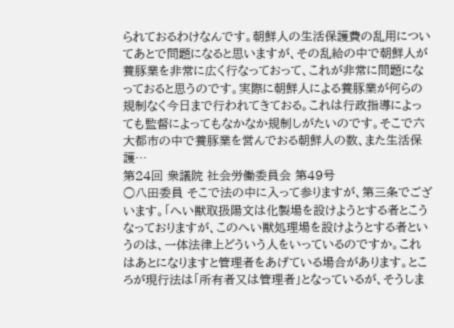られておるわけなんです。朝鮮人の生活保護費の乱用についてあとで問題になると思いますが、その乱給の中で朝鮮人が養豚業を非常に広く行なっておって、これが非常に問題になっておると思うのです。実際に朝鮮人による養豚業が何らの規制なく今日まで行われてきておる。これは行政指導によっても監督によってもなかなか規制しがたいのです。そこで六大都市の中で養豚業を営んでおる朝鮮人の数、また生活保護…
第24回 衆議院 社会労働委員会 第49号
○八田委員 そこで法の中に入って参りますが、第三条でございます。「へい獣取扱陽文は化製場を設けようとする者とこうなっておりますが、このへい獣処理場を設けようとする者というのは、一体法律上どういう人をいっているのですか。これはあとになりますと管理者をあげている場合があります。ところが現行法は「所有者又は管理者」となっているが、そうしま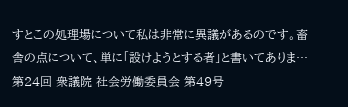すとこの処理場について私は非常に異議があるのです。畜舎の点について、単に「設けようとする者」と書いてありま…
第24回 衆議院 社会労働委員会 第49号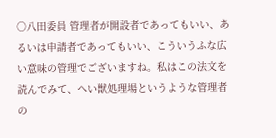○八田委員 管理者が開設者であってもいい、あるいは申請者であってもいい、こういうふな広い意味の管理でございますね。私はこの法文を読んでみて、へい獣処理場というような管理者の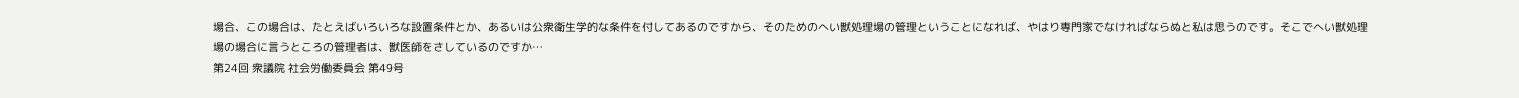場合、この場合は、たとえばいろいろな設置条件とか、あるいは公衆衛生学的な条件を付してあるのですから、そのためのへい獣処理場の管理ということになれば、やはり専門家でなければならぬと私は思うのです。そこでへい獣処理場の場合に言うところの管理者は、獣医師をさしているのですか…
第24回 衆議院 社会労働委員会 第49号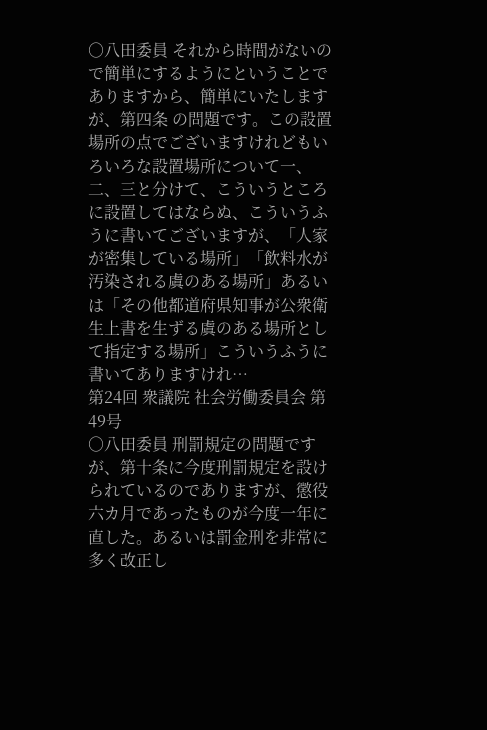○八田委員 それから時間がないので簡単にするようにということでありますから、簡単にいたしますが、第四条 の問題です。この設置場所の点でございますけれどもいろいろな設置場所について一、二、三と分けて、こういうところに設置してはならぬ、こういうふうに書いてございますが、「人家が密集している場所」「飲料水が汚染される虞のある場所」あるいは「その他都道府県知事が公衆衛生上書を生ずる虞のある場所として指定する場所」こういうふうに書いてありますけれ…
第24回 衆議院 社会労働委員会 第49号
○八田委員 刑罰規定の問題ですが、第十条に今度刑罰規定を設けられているのでありますが、懲役六カ月であったものが今度一年に直した。あるいは罰金刑を非常に多く改正し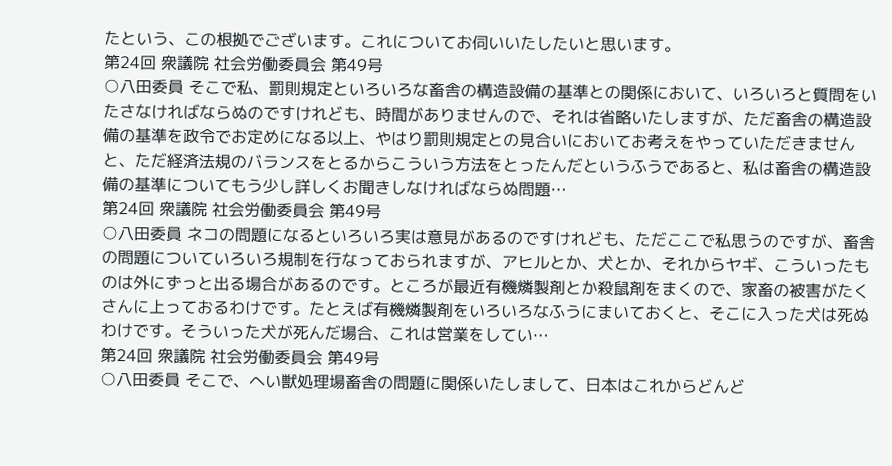たという、この根拠でございます。これについてお伺いいたしたいと思います。
第24回 衆議院 社会労働委員会 第49号
○八田委員 そこで私、罰則規定といろいろな畜舎の構造設備の基準との関係において、いろいろと質問をいたさなければならぬのですけれども、時間がありませんので、それは省略いたしますが、ただ畜舎の構造設備の基準を政令でお定めになる以上、やはり罰則規定との見合いにおいてお考えをやっていただきませんと、ただ経済法規のバランスをとるからこういう方法をとったんだというふうであると、私は畜舎の構造設備の基準についてもう少し詳しくお聞きしなければならぬ問題…
第24回 衆議院 社会労働委員会 第49号
○八田委員 ネコの問題になるといろいろ実は意見があるのですけれども、ただここで私思うのですが、畜舎の問題についていろいろ規制を行なっておられますが、アヒルとか、犬とか、それからヤギ、こういったものは外にずっと出る場合があるのです。ところが最近有機燐製剤とか殺鼠剤をまくので、家畜の被害がたくさんに上っておるわけです。たとえば有機燐製剤をいろいろなふうにまいておくと、そこに入った犬は死ぬわけです。そういった犬が死んだ場合、これは営業をしてい…
第24回 衆議院 社会労働委員会 第49号
○八田委員 そこで、へい獣処理場畜舎の問題に関係いたしまして、日本はこれからどんど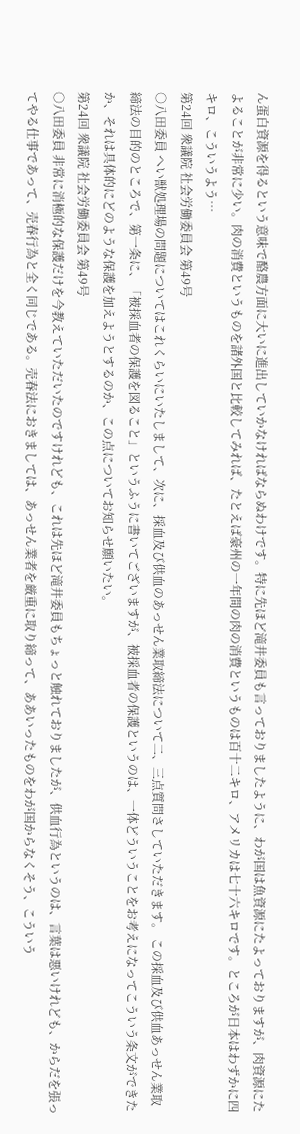ん蛋白資源を得るという意味で酪農方面に大いに進出していかなければならぬわけです。特に先ほど滝井委員も言っておりましたように、わが国は魚資源にたよっておりますが、肉資源にたよることが非常に少い。肉の消費というものを諸外国と比較してみれば、たとえば豪州の一年間の肉の消費というものは百十二キロ、アメリカは七十六キロです。ところが日本はわずかに四キロ、こういうよう…
第24回 衆議院 社会労働委員会 第49号
○八田委員 へい獣処理場の問題についてはこれくらいにいたしまして、次に、採血及び供血のあっせん業取締法について二、三点質問さしていただきます。 この採血及び供血あっせん業取締法の目的のところで、第一条に、「被採血者の保護を図ること」というふうに書いてございますが、被採血者の保護というのは、一体どういうことをお考えになってこういう条文ができたか、それは具体的にどのような保護を加えようとするのか、この点についてお知らせ願いたい。
第24回 衆議院 社会労働委員会 第49号
○八田委員 非常に消極的な保護だけを今教えていただいたのですけれども、これは先ほど滝井委員もちょっと触れておりましたが、供血行為というのは、言葉は悪いけれども、からだを張ってやる仕事であって、売春行為と全く同じである。売春法におきましては、あっせん業者を厳重に取り締って、ああいったものをわが国からなくそう、こういう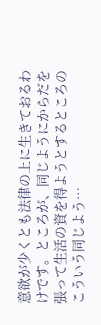意欲が少くとも法律の上に生きておるわけです。ところが、同じようにからだを張って生活の資を得ようとするところのこういう同じよう…